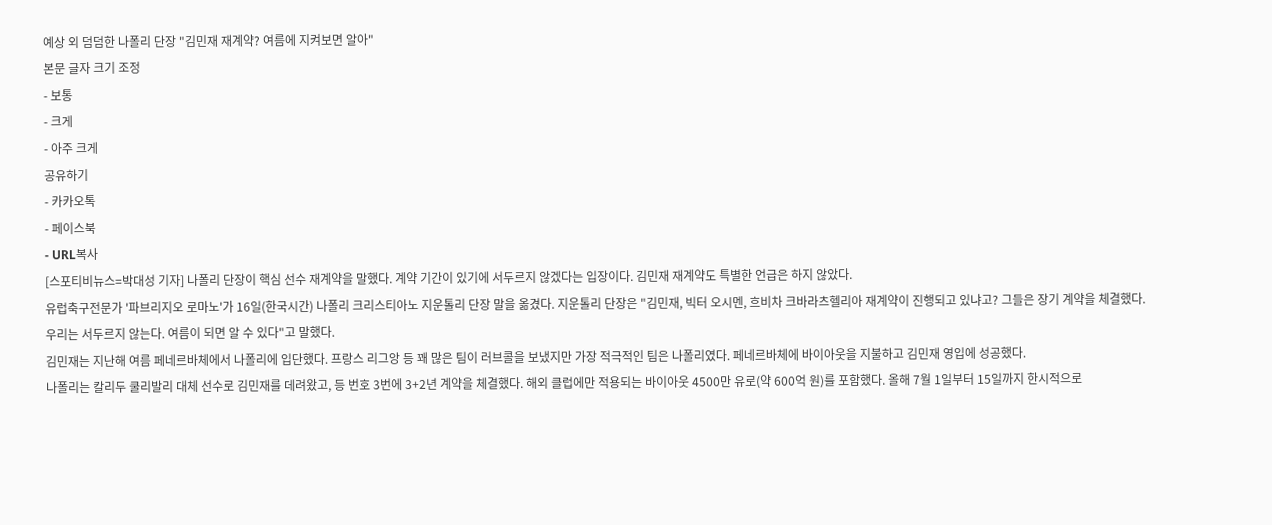예상 외 덤덤한 나폴리 단장 "김민재 재계약? 여름에 지켜보면 알아"
본문 글자 크기 조정
- 보통
- 크게
- 아주 크게
공유하기
- 카카오톡
- 페이스북
- URL복사
[스포티비뉴스=박대성 기자] 나폴리 단장이 핵심 선수 재계약을 말했다. 계약 기간이 있기에 서두르지 않겠다는 입장이다. 김민재 재계약도 특별한 언급은 하지 않았다.
유럽축구전문가 '파브리지오 로마노'가 16일(한국시간) 나폴리 크리스티아노 지운톨리 단장 말을 옮겼다. 지운톨리 단장은 "김민재, 빅터 오시멘, 흐비차 크바라츠헬리아 재계약이 진행되고 있냐고? 그들은 장기 계약을 체결했다. 우리는 서두르지 않는다. 여름이 되면 알 수 있다"고 말했다.
김민재는 지난해 여름 페네르바체에서 나폴리에 입단했다. 프랑스 리그앙 등 꽤 많은 팀이 러브콜을 보냈지만 가장 적극적인 팀은 나폴리였다. 페네르바체에 바이아웃을 지불하고 김민재 영입에 성공했다.
나폴리는 칼리두 쿨리발리 대체 선수로 김민재를 데려왔고, 등 번호 3번에 3+2년 계약을 체결했다. 해외 클럽에만 적용되는 바이아웃 4500만 유로(약 600억 원)를 포함했다. 올해 7월 1일부터 15일까지 한시적으로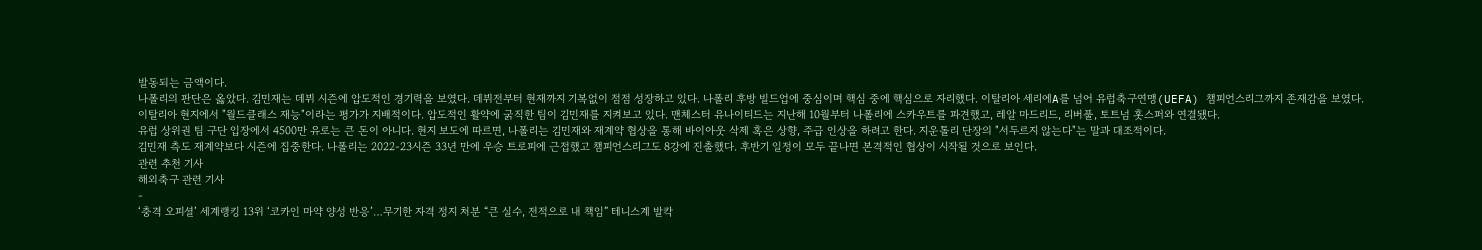발동되는 금액이다.
나폴리의 판단은 옳았다. 김민재는 데뷔 시즌에 압도적인 경기력을 보였다. 데뷔전부터 현재까지 기복없이 점점 성장하고 있다. 나폴리 후방 빌드업에 중심이며 핵심 중에 핵심으로 자리했다. 이탈리아 세리에A를 넘어 유럽축구연맹(UEFA) 챔피언스리그까지 존재감을 보였다.
이탈리아 현지에서 "월드클래스 재능"이라는 평가가 지배적이다. 압도적인 활약에 굵직한 팀이 김민재를 지켜보고 있다. 맨체스터 유나이티드는 지난해 10월부터 나폴리에 스카우트를 파견했고, 레알 마드리드, 리버풀, 토트넘 홋스퍼와 연결됐다.
유럽 상위권 팀 구단 입장에서 4500만 유로는 큰 돈이 아니다. 현지 보도에 따르면, 나폴리는 김민재와 재계약 협상을 통해 바이아웃 삭제 혹은 상향, 주급 인상을 하려고 한다. 지운톨리 단장의 "서두르지 않는다"는 말과 대조적이다.
김민재 측도 재계약보다 시즌에 집중한다. 나폴리는 2022-23시즌 33년 만에 우승 트로피에 근접했고 챔피언스리그도 8강에 진출했다. 후반기 일정이 모두 끝나면 본격적인 협상이 시작될 것으로 보인다.
관련 추천 기사
해외축구 관련 기사
-
‘충격 오피셜’ 세계랭킹 13위 ‘코카인 마약 양성 반응’…무기한 자격 정지 처분 “큰 실수, 전적으로 내 책임” 테니스계 발칵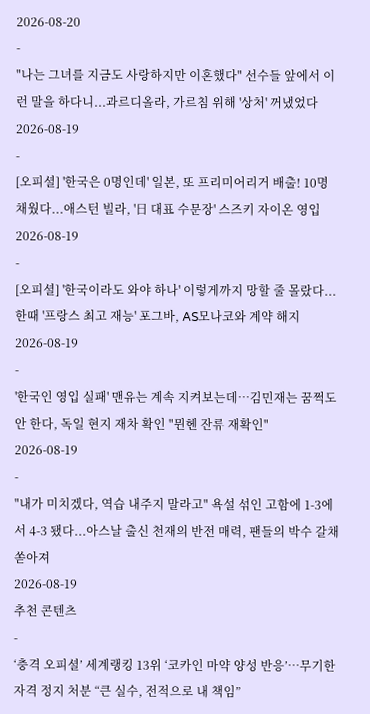2026-08-20
-
"나는 그녀를 지금도 사랑하지만 이혼했다" 선수들 앞에서 이런 말을 하다니...과르디올라, 가르침 위해 '상처' 꺼냈었다
2026-08-19
-
[오피셜] '한국은 0명인데' 일본, 또 프리미어리거 배출! 10명 채웠다...애스턴 빌라, '日 대표 수문장' 스즈키 자이온 영입
2026-08-19
-
[오피셜] '한국이라도 와야 하나' 이렇게까지 망할 줄 몰랐다...한때 '프랑스 최고 재능' 포그바, AS모나코와 계약 해지
2026-08-19
-
'한국인 영입 실패' 맨유는 계속 지켜보는데…김민재는 꿈쩍도 안 한다, 독일 현지 재차 확인 "뮌헨 잔류 재확인"
2026-08-19
-
"내가 미치겠다, 역습 내주지 말라고" 욕설 섞인 고함에 1-3에서 4-3 됐다...아스날 출신 천재의 반전 매력, 팬들의 박수 갈채 쏟아져
2026-08-19
추천 콘텐츠
-
‘충격 오피셜’ 세계랭킹 13위 ‘코카인 마약 양성 반응’…무기한 자격 정지 처분 “큰 실수, 전적으로 내 책임”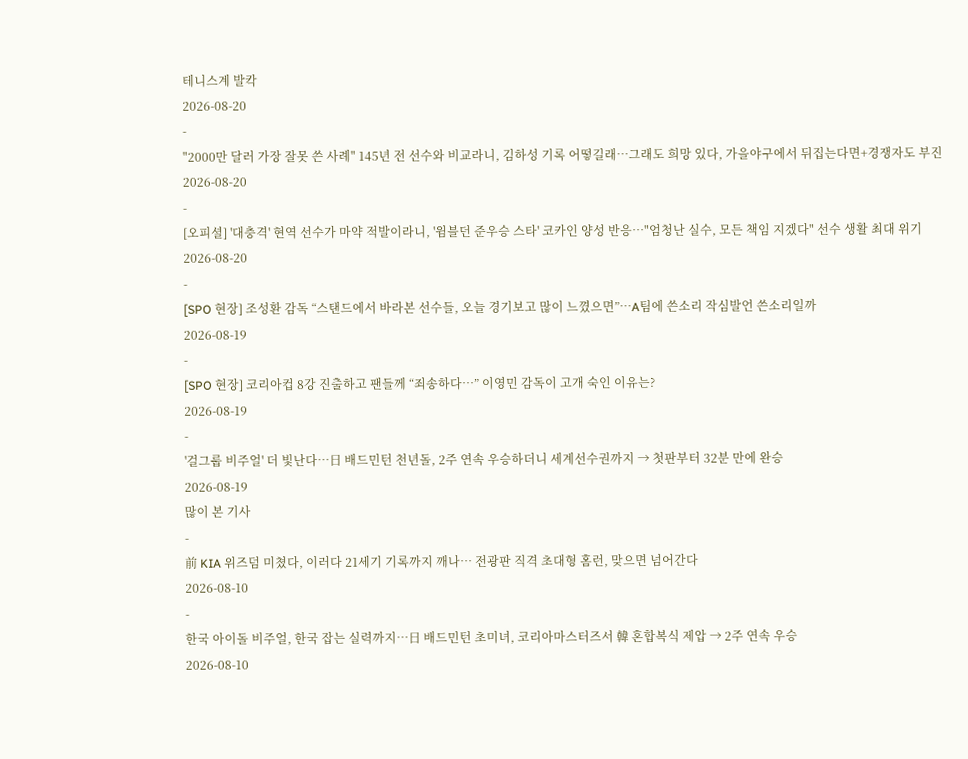테니스계 발칵
2026-08-20
-
"2000만 달러 가장 잘못 쓴 사례" 145년 전 선수와 비교라니, 김하성 기록 어떻길래…그래도 희망 있다, 가을야구에서 뒤집는다면+경쟁자도 부진
2026-08-20
-
[오피셜] '대충격' 현역 선수가 마약 적발이라니, '윔블던 준우승 스타' 코카인 양성 반응…"엄청난 실수, 모든 책임 지겠다" 선수 생활 최대 위기
2026-08-20
-
[SPO 현장] 조성환 감독 “스탠드에서 바라본 선수들, 오늘 경기보고 많이 느꼈으면”…A팀에 쓴소리 작심발언 쓴소리일까
2026-08-19
-
[SPO 현장] 코리아컵 8강 진출하고 팬들께 “죄송하다…” 이영민 감독이 고개 숙인 이유는?
2026-08-19
-
'걸그룹 비주얼' 더 빛난다…日 배드민턴 천년돌, 2주 연속 우승하더니 세계선수권까지 → 첫판부터 32분 만에 완승
2026-08-19
많이 본 기사
-
前 KIA 위즈덤 미쳤다, 이러다 21세기 기록까지 깨나… 전광판 직격 초대형 홈런, 맞으면 넘어간다
2026-08-10
-
한국 아이돌 비주얼, 한국 잡는 실력까지…日 배드민턴 초미녀, 코리아마스터즈서 韓 혼합복식 제압 → 2주 연속 우승
2026-08-10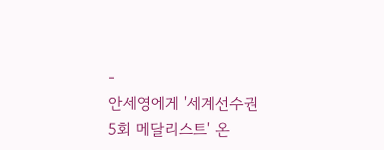-
안세영에게 '세계선수권 5회 메달리스트' 온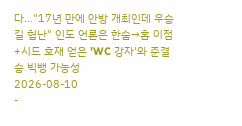다…"17년 만에 안방 개최인데 우승길 험난" 인도 언론은 한숨→홈 이점+시드 호재 얻은 'WC 강자'와 준결승 빅뱅 가능성
2026-08-10
-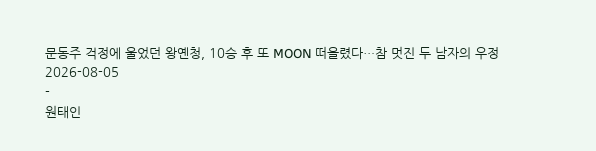문동주 걱정에 울었던 왕옌청, 10승 후 또 MOON 떠올렸다…참 멋진 두 남자의 우정
2026-08-05
-
원태인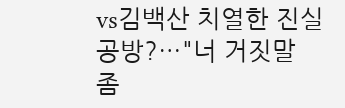vs김백산 치열한 진실 공방?…"너 거짓말 좀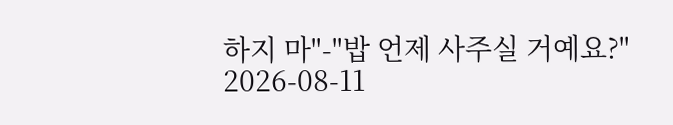하지 마"-"밥 언제 사주실 거예요?"
2026-08-11